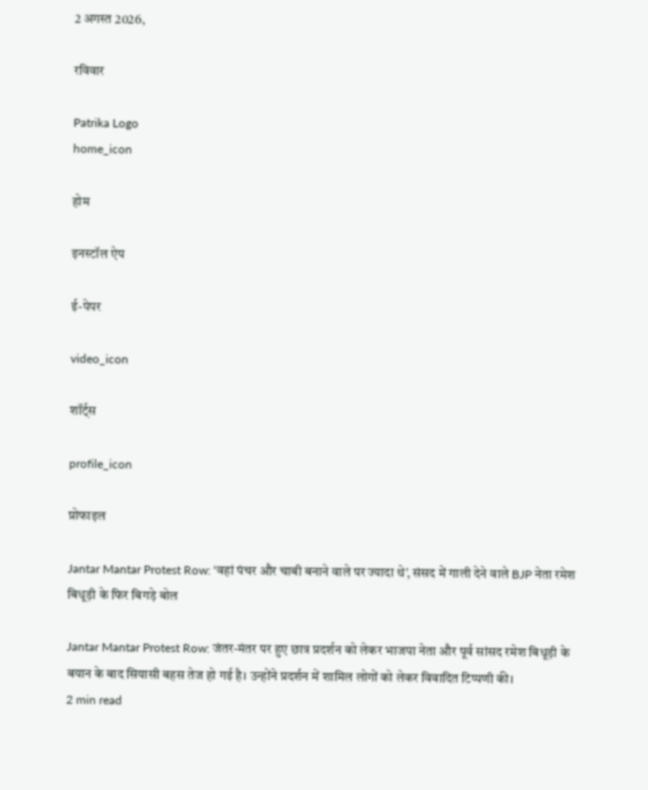2 अगस्त 2026,

रविवार

Patrika Logo
home_icon

होम

इनस्टॉल ऐप

ई-पेपर

video_icon

शॉर्ट्स

profile_icon

प्रोफाइल

Jantar Mantar Protest Row: ‘वहां पंचर और चाबी बनाने वाले पर ज्यादा थे’, संसद में गाली देने वाले BJP नेता रमेश बिधूड़ी के फिर बिगड़े बोल

Jantar Mantar Protest Row: जंतर-मंतर पर हुए छात्र प्रदर्शन को लेकर भाजपा नेता और पूर्व सांसद रमेश बिधूड़ी के बयान के बाद सियासी बहस तेज हो गई है। उन्होंने प्रदर्शन में शामिल लोगों को लेकर विवादित टिप्पणी की।
2 min read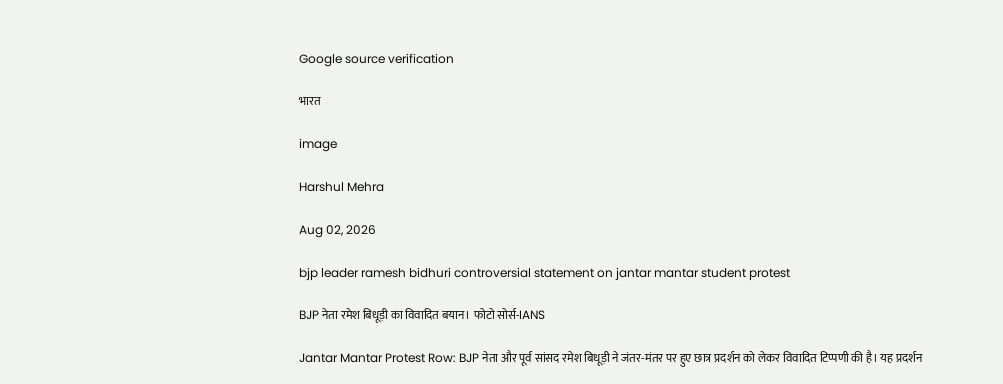Google source verification

भारत

image

Harshul Mehra

Aug 02, 2026

bjp leader ramesh bidhuri controversial statement on jantar mantar student protest

BJP नेता रमेश बिधूड़ी का विवादित बयान। फोटो सोर्स-IANS

Jantar Mantar Protest Row: BJP नेता और पूर्व सांसद रमेश बिधूड़ी ने जंतर-मंतर पर हुए छात्र प्रदर्शन को लेकर विवादित टिप्पणी की है। यह प्रदर्शन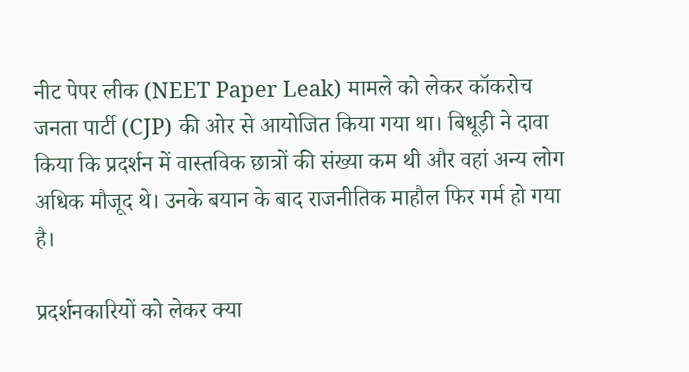नीट पेपर लीक (NEET Paper Leak) मामले को लेकर कॉकरोच जनता पार्टी (CJP) की ओर से आयोजित किया गया था। बिधूड़ी ने दावा किया कि प्रदर्शन में वास्तविक छात्रों की संख्या कम थी और वहां अन्य लोग अधिक मौजूद थे। उनके बयान के बाद राजनीतिक माहौल फिर गर्म हो गया है।

प्रदर्शनकारियों को लेकर क्या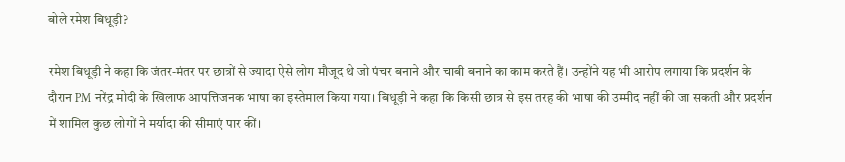बोले रमेश बिधूड़ी?

रमेश बिधूड़ी ने कहा कि जंतर-मंतर पर छात्रों से ज्यादा ऐसे लोग मौजूद थे जो पंचर बनाने और चाबी बनाने का काम करते हैं। उन्होंने यह भी आरोप लगाया कि प्रदर्शन के दौरान PM नरेंद्र मोदी के खिलाफ आपत्तिजनक भाषा का इस्तेमाल किया गया। बिधूड़ी ने कहा कि किसी छात्र से इस तरह की भाषा की उम्मीद नहीं की जा सकती और प्रदर्शन में शामिल कुछ लोगों ने मर्यादा की सीमाएं पार कीं।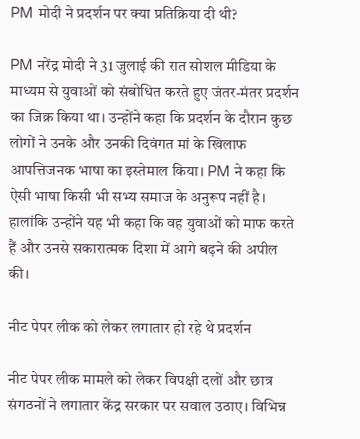PM मोदी ने प्रदर्शन पर क्या प्रतिक्रिया दी थी?

PM नरेंद्र मोदी ने 31 जुलाई की रात सोशल मीडिया के माध्यम से युवाओं को संबोधित करते हुए जंतर-मंतर प्रदर्शन का जिक्र किया था। उन्होंने कहा कि प्रदर्शन के दौरान कुछ लोगों ने उनके और उनकी दिवंगत मां के खिलाफ आपत्तिजनक भाषा का इस्तेमाल किया। PM ने कहा कि ऐसी भाषा किसी भी सभ्य समाज के अनुरूप नहीं है। हालांकि उन्होंने यह भी कहा कि वह युवाओं को माफ करते हैं और उनसे सकारात्मक दिशा में आगे बढ़ने की अपील की।

नीट पेपर लीक को लेकर लगातार हो रहे थे प्रदर्शन

नीट पेपर लीक मामले को लेकर विपक्षी दलों और छात्र संगठनों ने लगातार केंद्र सरकार पर सवाल उठाए। विभिन्न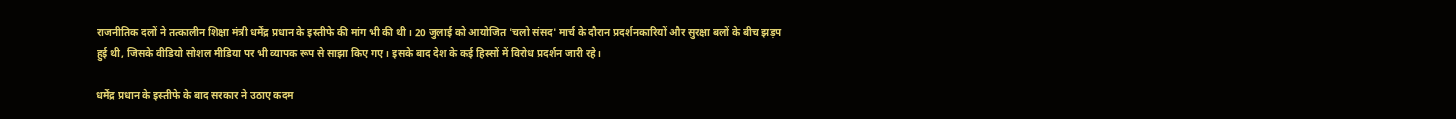राजनीतिक दलों ने तत्कालीन शिक्षा मंत्री धर्मेंद्र प्रधान के इस्तीफे की मांग भी की थी। 20 जुलाई को आयोजित 'चलो संसद' मार्च के दौरान प्रदर्शनकारियों और सुरक्षा बलों के बीच झड़प हुई थी, जिसके वीडियो सोशल मीडिया पर भी व्यापक रूप से साझा किए गए। इसके बाद देश के कई हिस्सों में विरोध प्रदर्शन जारी रहे।

धर्मेंद्र प्रधान के इस्तीफे के बाद सरकार ने उठाए कदम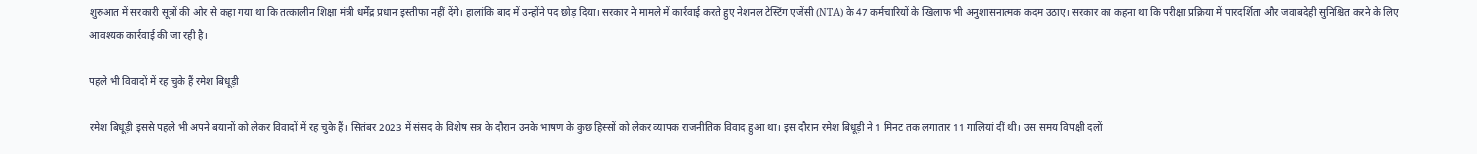शुरुआत में सरकारी सूत्रों की ओर से कहा गया था कि तत्कालीन शिक्षा मंत्री धर्मेंद्र प्रधान इस्तीफा नहीं देंगे। हालांकि बाद में उन्होंने पद छोड़ दिया। सरकार ने मामले में कार्रवाई करते हुए नेशनल टेस्टिंग एजेंसी (NTA) के 47 कर्मचारियों के खिलाफ भी अनुशासनात्मक कदम उठाए। सरकार का कहना था कि परीक्षा प्रक्रिया में पारदर्शिता और जवाबदेही सुनिश्चित करने के लिए आवश्यक कार्रवाई की जा रही है।

पहले भी विवादों में रह चुके हैं रमेश बिधूड़ी

रमेश बिधूड़ी इससे पहले भी अपने बयानों को लेकर विवादों में रह चुके हैं। सितंबर 2023 में संसद के विशेष सत्र के दौरान उनके भाषण के कुछ हिस्सों को लेकर व्यापक राजनीतिक विवाद हुआ था। इस दौरान रमेश बिधूड़ी ने 1 मिनट तक लगातार 11 गालियां दीं थी। उस समय विपक्षी दलों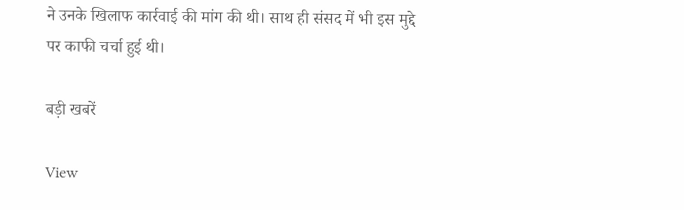ने उनके खिलाफ कार्रवाई की मांग की थी। साथ ही संसद में भी इस मुद्दे पर काफी चर्चा हुई थी।

बड़ी खबरें

View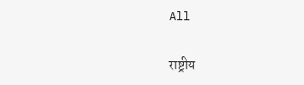All

राष्ट्रीय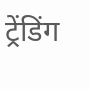ट्रेंडिंग